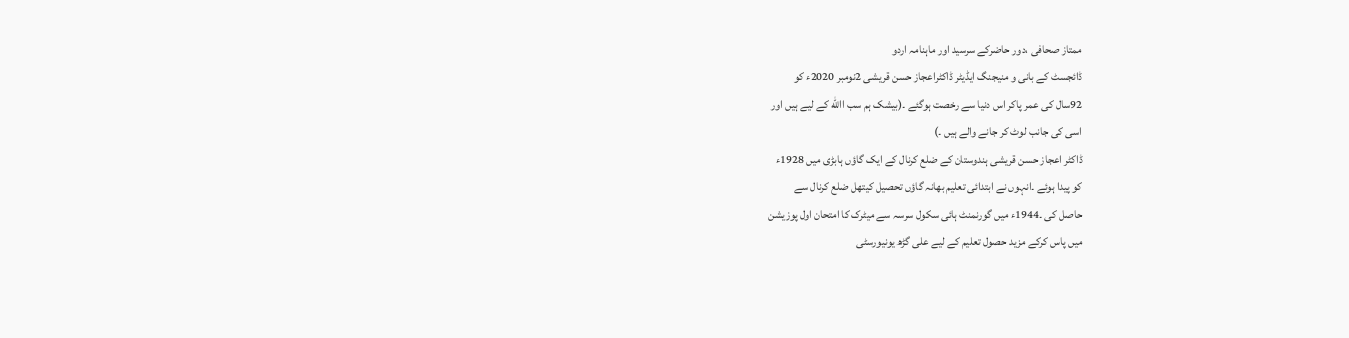ممتاز صحافی ،دور حاضرکے سرسید اور ماہنامہ اردو
ڈائجسٹ کے بانی و منیجنگ ایڈیٹر ڈاکٹراعجاز حسن قریشی 2نومبر 2020ء کو
92سال کی عمر پاکر اس دنیا سے رخصت ہوگئے ۔(بیشک ہم سب االله کے لیے ہیں اور
اسی کی جانب لوٹ کر جانے والے ہیں ۔)
ڈاکٹر اعجاز حسن قریشی ہندوستان کے ضلع کرنال کے ایک گاؤں ہابڑی میں 1928ء
کو پیدا ہوئے ۔انہوں نے ابتدائی تعلیم بھانہ گاؤں تحصیل کیتھل ضلع کرنال سے
حاصل کی ۔1944ء میں گورنمنٹ ہائی سکول سرسہ سے میٹرک کا امتحان اول پوزیشن
میں پاس کرکے مزید حصول تعلیم کے لیے علی گڑھ یونیورسٹی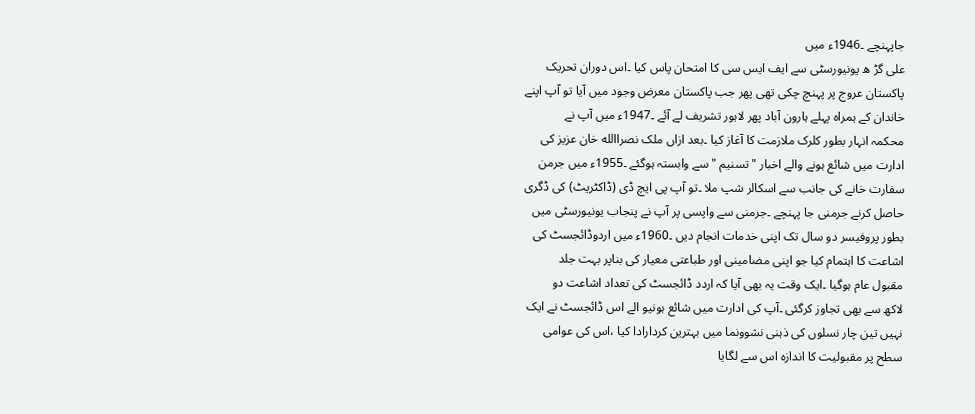جاپہنچے ۔1946ء میں
علی گڑ ھ یونیورسٹی سے ایف ایس سی کا امتحان پاس کیا ۔اس دوران تحریک
پاکستان عروج پر پہنچ چکی تھی پھر جب پاکستان معرض وجود میں آیا تو آپ اپنے
خاندان کے ہمراہ پہلے ہارون آباد پھر لاہور تشریف لے آئے ۔1947ء میں آپ نے
محکمہ انہار بطور کلرک ملازمت کا آغاز کیا ۔بعد ازاں ملک نصراالله خان عزیز کی
ادارت میں شائع ہونے والے اخبار "تسنیم " سے وابستہ ہوگئے ۔1955ء میں جرمن
سفارت خانے کی جانب سے اسکالر شپ ملا ۔تو آپ پی ایچ ڈی (ڈاکٹریٹ) کی ڈگری
حاصل کرنے جرمنی جا پہنچے ۔جرمنی سے واپسی پر آپ نے پنجاب یونیورسٹی میں
بطور پروفیسر دو سال تک اپنی خدمات انجام دیں ۔1960ء میں اردوڈائجسٹ کی
اشاعت کا اہتمام کیا جو اپنی مضامینی اور طباعتی معیار کی بناپر بہت جلد
مقبول عام ہوگیا ۔ایک وقت یہ بھی آیا کہ اردد ڈائجسٹ کی تعداد اشاعت دو
لاکھ سے بھی تجاوز کرگئی ۔آپ کی ادارت میں شائع ہونیو الے اس ڈائجسٹ نے ایک
نہیں تین چار نسلوں کی ذہنی نشوونما میں بہترین کردارادا کیا ،اس کی عوامی
سطح پر مقبولیت کا اندازہ اس سے لگایا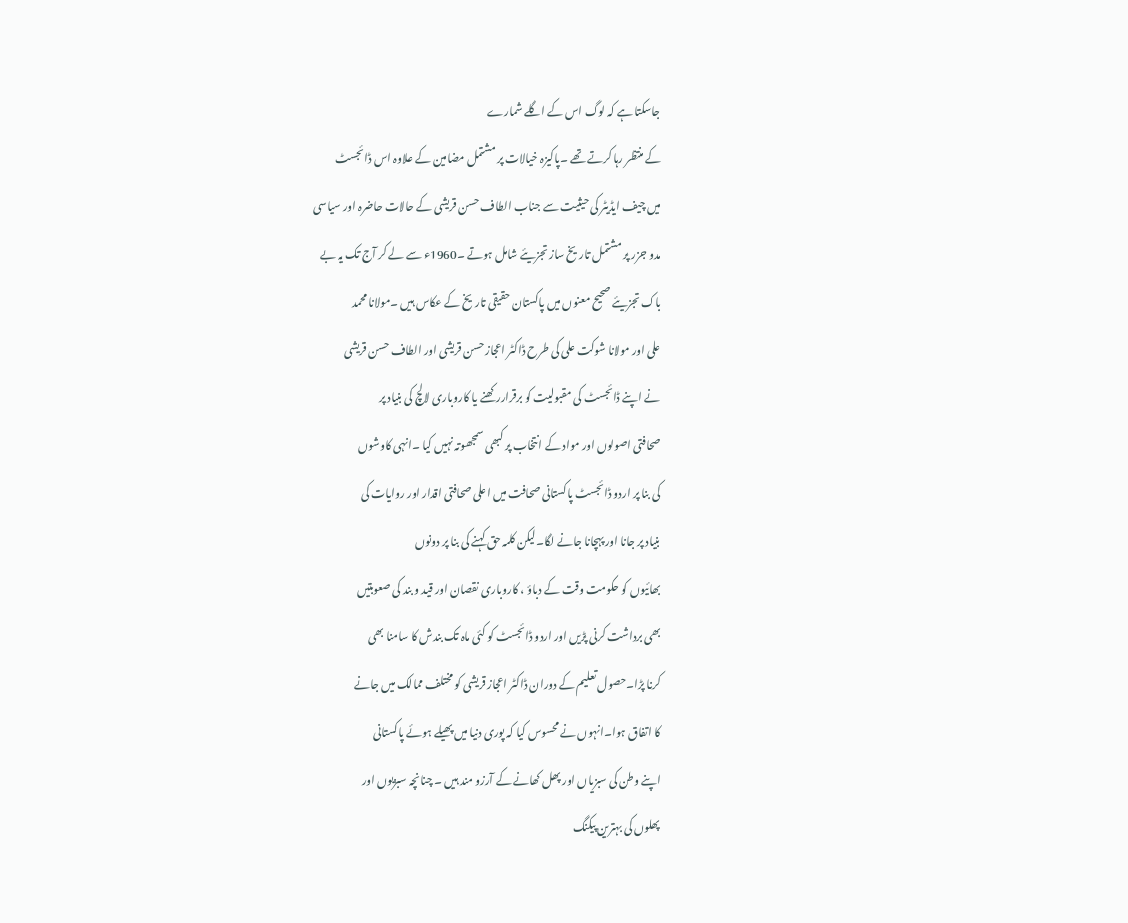جاسکتا ہے کہ لوگ اس کے اگلے شمارے
کے منتظر رہا کرتے تھے ۔پاکیزہ خیالات پر مشتمل مضامین کے علاوہ اس ڈائجسٹ
میں چیف ایڈیٹر کی حیثیت سے جناب الطاف حسن قریشی کے حالات حاضرہ اور سیاسی
مدو جزر پر مشتمل تاریخ ساز تجزیئے شامل ہوتے ۔1960ء سے لے کر آج تک یہ بے
باک تجزیئے صحیح معنوں میں پاکستان حقیقی تاریخ کے عکاس ہیں ۔مولانا محمد
علی اور مولانا شوکت علی کی طرح ڈاکٹر اعجاز حسن قریشی اور الطاف حسن قریشی
نے اپنے ڈائجسٹ کی مقبولیت کو برقراررکھنے یا کاروباری لالچ کی بنیاد پر
صحافتی اصولوں اور مواد کے انتخاب پر کبھی سمجھوتہ نہیں کیا ۔انہی کاوشوں
کی بنا پر اردو ڈائجسٹ پاکستانی صحافت میں اعلی صحافتی اقدار اور روایات کی
بنیاد پر جانا اور پہچانا جانے لگا۔لیکن کلمہ حق کہنے کی بنا پر دونوں
بھائیوں کو حکومت وقت کے دباؤ ، کاروباری نقصان اور قید و بند کی صعوبتیں
بھی برداشت کرنی پڑیں اور اردو ڈائجسٹ کو کئی ماہ تک بندش کا سامنا بھی
کرنا پڑا۔حصول تعلیم کے دوران ڈاکٹر اعجاز قریشی کو مختلف ممالک میں جانے
کا اتفاق ہوا۔انہوں نے محسوس کیا کہ پوری دنیا میں پھیلے ہوئے پاکستانی
اپنے وطن کی سبزیاں اور پھل کھانے کے آرزو مند ہیں ۔ چنانچہ سبزیوں اور
پھلوں کی بہترین پیکنگ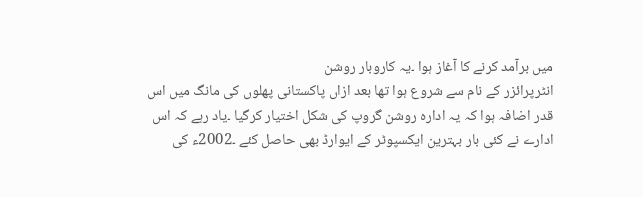میں برآمد کرنے کا آغاز ہوا ۔یہ کاروبار روشن
انٹرپرائزر کے نام سے شروع ہوا تھا بعد ازاں پاکستانی پھلوں کی مانگ میں اس
قدر اضافہ ہوا کہ یہ ادارہ روشن گروپ کی شکل اختیار کرگیا ۔یاد رہے کہ اس
ادارے نے کئی بار بہترین ایکسپوٹر کے ایوارڈ بھی حاصل کئے ۔2002ء کی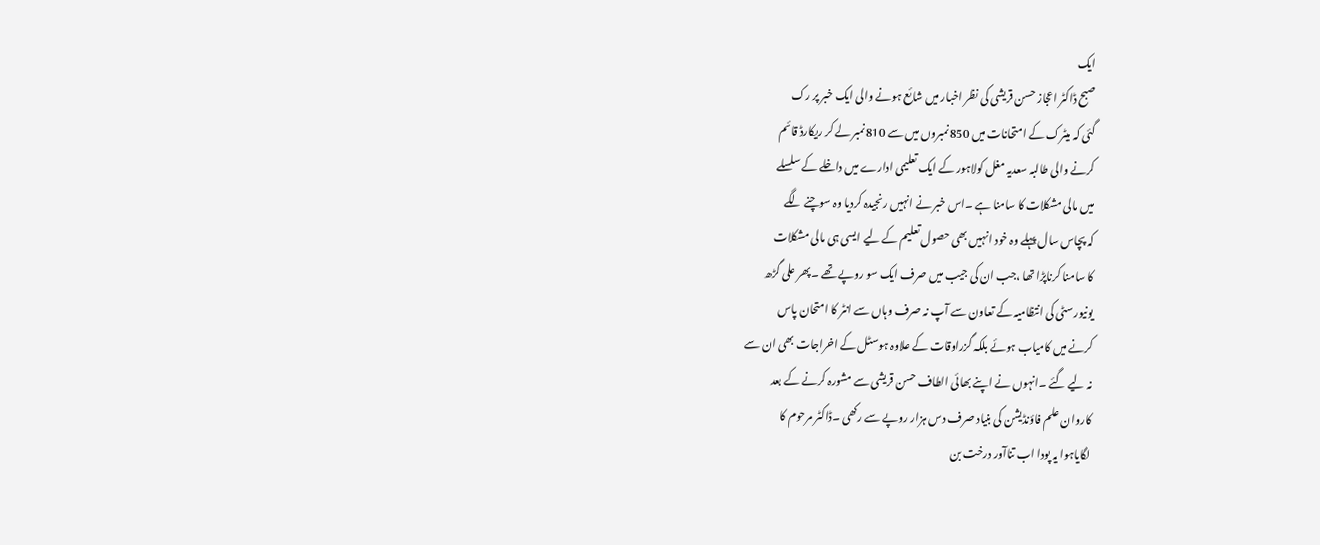ایک
صبح ڈاکٹر اعجاز حسن قریشی کی نظر اخبار میں شائع ہونے والی ایک خبر پر رک
گئی کہ میٹرک کے امتحانات میں 850نمبروں میں سے 810نمبر لے کر ریکارڈ قائم
کرنے والی طالبہ سعدیہ مغل کولاہور کے ایک تعلیمی ادارے میں داخلے کے سلسلے
میں مالی مشکلات کا سامنا ہے ۔اس خبر نے انہیں رنجیدہ کردیا وہ سوچنے لگے
کہ پچاس سال پہلے وہ خود انہیں بھی حصول تعلیم کے لیے ایسی ہی مالی مشکلات
کا سامنا کرناپڑا تھا ،جب ان کی جیب میں صرف ایک سو روپے تھے ۔پھر علی گڑھ
یونیورسٹی کی انتظامیہ کے تعاون سے آپ نہ صرف وہاں سے انٹر کا امتحان پاس
کرنے میں کامیاب ہوئے بلکہ گزراوقات کے علاوہ ہوسٹل کے اخراجات بھی ان سے
نہ لیے گئے ۔انہوں نے اپنے بھائی الطاف حسن قریشی سے مشورہ کرنے کے بعد
کاروان علم فاؤنڈیشن کی بنیاد صرف دس ہزار روپے سے رکھی ۔ڈاکٹر مرحوم کا
لگایاہوا یہ پودا اب تناآور درخت بن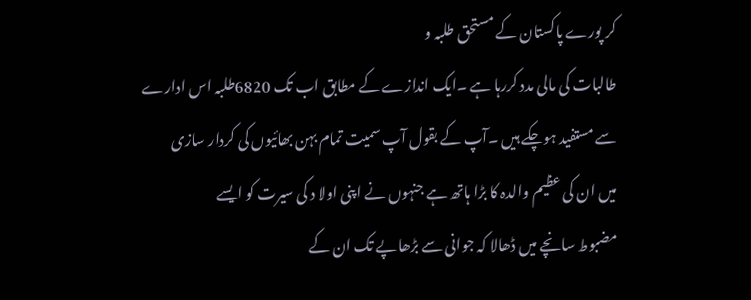کر پورے پاکستان کے مستحق طلبہ و
طالبات کی مالی مدد کررہا ہے ۔ایک اندازے کے مطابق اب تک 6820طلبہ اس ادارے
سے مستفید ہوچکے ہیں ۔آپ کے بقول آپ سمیت تمام بہن بھائیوں کی کردار سازی
میں ان کی عظیم والدہ کا بڑا ہاتھ ہے جنہوں نے اپنی اولا د کی سیرت کو ایسے
مضبوط سانچے میں ڈھالا کہ جوانی سے بڑھاپے تک ان کے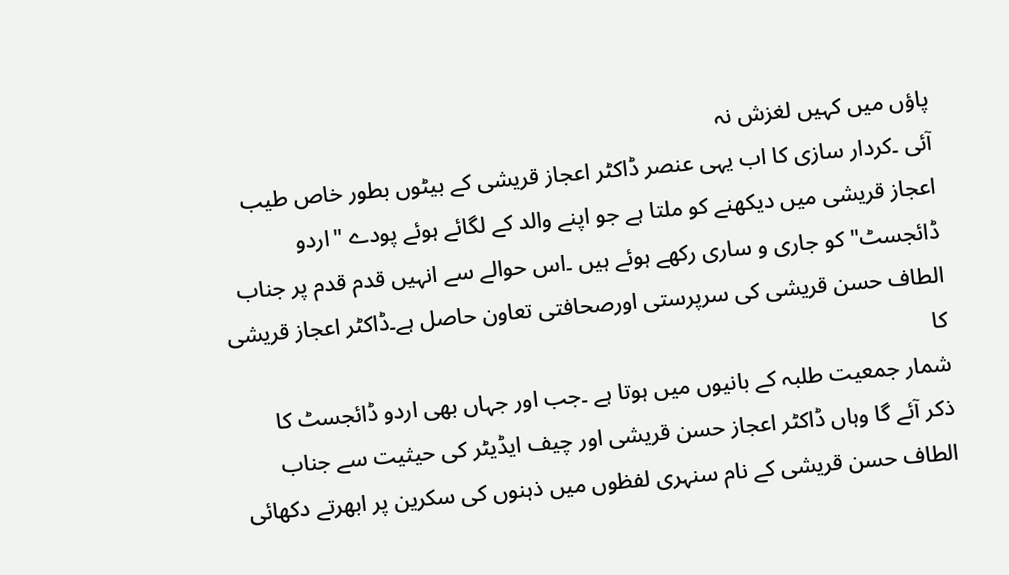پاؤں میں کہیں لغزش نہ
آئی ۔کردار سازی کا اب یہی عنصر ڈاکٹر اعجاز قریشی کے بیٹوں بطور خاص طیب
اعجاز قریشی میں دیکھنے کو ملتا ہے جو اپنے والد کے لگائے ہوئے پودے "اردو
ڈائجسٹ"کو جاری و ساری رکھے ہوئے ہیں ۔اس حوالے سے انہیں قدم قدم پر جناب
الطاف حسن قریشی کی سرپرستی اورصحافتی تعاون حاصل ہے۔ڈاکٹر اعجاز قریشی کا
شمار جمعیت طلبہ کے بانیوں میں ہوتا ہے ۔جب اور جہاں بھی اردو ڈائجسٹ کا
ذکر آئے گا وہاں ڈاکٹر اعجاز حسن قریشی اور چیف ایڈیٹر کی حیثیت سے جناب
الطاف حسن قریشی کے نام سنہری لفظوں میں ذہنوں کی سکرین پر ابھرتے دکھائی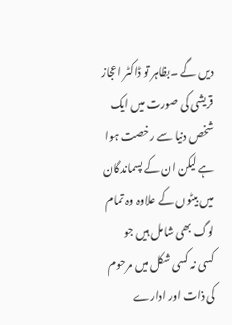دیں گے ۔بظاہر تو ڈاکٹر اعجاز قریشی کی صورت میں ایک شخص دنیا سے رخصت ہوا
ہے لیکن ان کے پسماندگان میں بیٹوں کے علاوہ وہ تمام لوگ بھی شامل ہیں جو
کسی نہ کسی شکل میں مرحوم کی ذات اور ادارے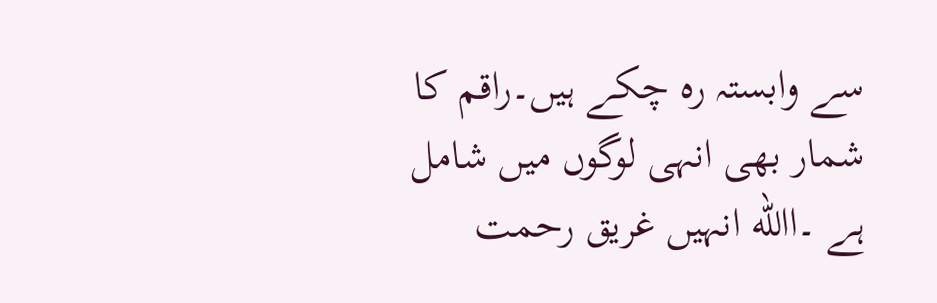سے وابستہ رہ چکے ہیں۔راقم کا
شمار بھی انہی لوگوں میں شامل ہے ۔االله انہیں غریق رحمت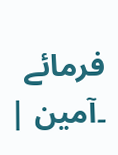فرمائے ۔آمین |